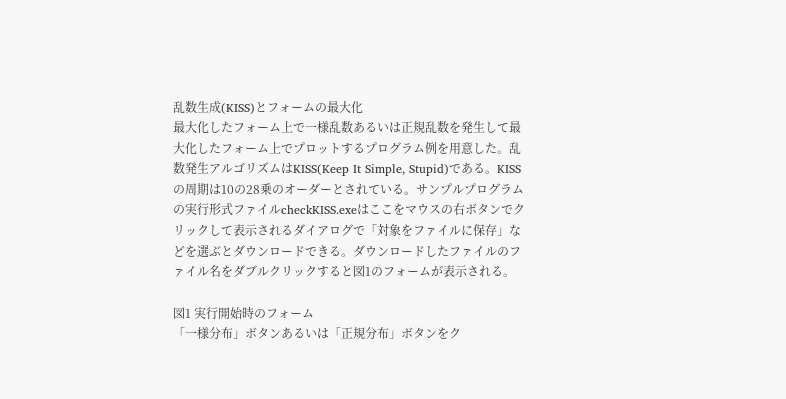乱数生成(KISS)とフォームの最大化
最大化したフォーム上で一様乱数あるいは正規乱数を発生して最大化したフォーム上でプロットするプログラム例を用意した。乱数発生アルゴリズムはKISS(Keep It Simple, Stupid)である。KISSの周期は10の28乗のオーダーとされている。サンプルプログラムの実行形式ファイルcheckKISS.exeはここをマウスの右ボタンでクリックして表示されるダイアログで「対象をファイルに保存」などを選ぶとダウンロードできる。ダウンロードしたファイルのファイル名をダブルクリックすると図1のフォームが表示される。

図1 実行開始時のフォーム
「一様分布」ボタンあるいは「正規分布」ボタンをク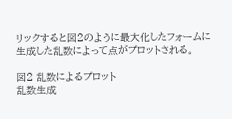リックすると図2のように最大化したフォームに生成した乱数によって点がプロットされる。

図2 乱数によるプロット
乱数生成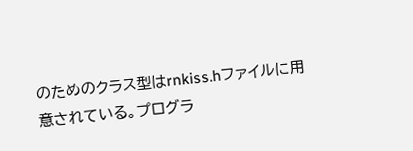のためのクラス型はrnkiss.hファイルに用意されている。プログラ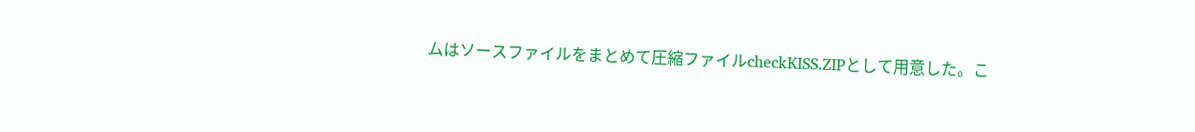ムはソースファイルをまとめて圧縮ファイルcheckKISS.ZIPとして用意した。こ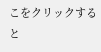こをクリックすると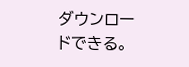ダウンロードできる。